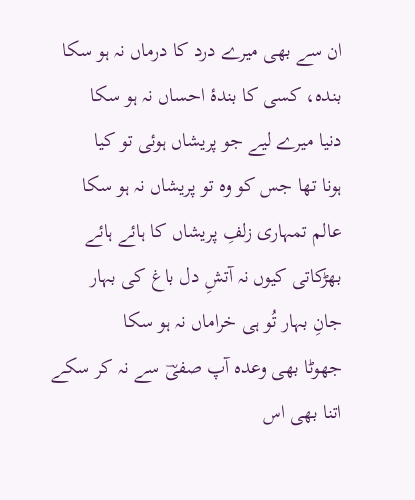ان سے بھی میرے درد کا درماں نہ ہو سکا
بندہ، کسی کا بندۂ احساں نہ ہو سکا
دنیا میرے لیے جو پریشاں ہوئی تو کیا
ہونا تھا جس کو وہ تو پریشاں نہ ہو سکا
عالم تمہاری زلفِ پریشاں کا ہائے ہائے
بھڑکاتی کیوں نہ آتشِ دل باغ کی بہار
جانِ بہار تُو ہی خراماں نہ ہو سکا
جھوٹا بھی وعدہ آپ صفیؔ سے نہ کر سکے
اتنا بھی اس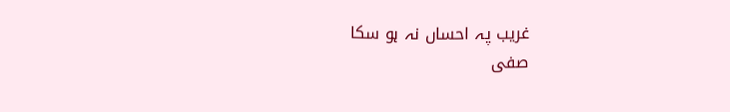غریب پہ احساں نہ ہو سکا
صفی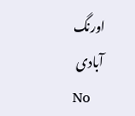اورنگ آبادی
No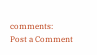comments:
Post a Comment